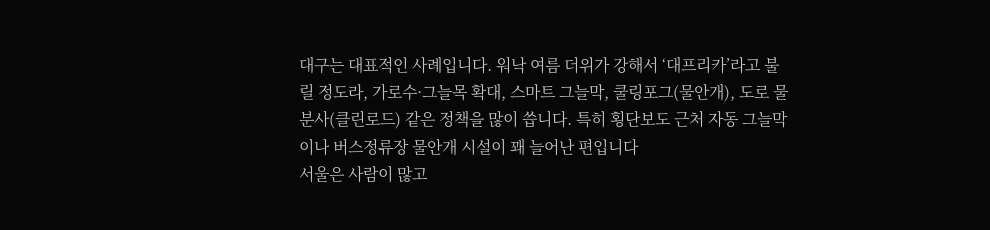대구는 대표적인 사례입니다. 워낙 여름 더위가 강해서 ‘대프리카’라고 불릴 정도라, 가로수·그늘목 확대, 스마트 그늘막, 쿨링포그(물안개), 도로 물 분사(클린로드) 같은 정책을 많이 씁니다. 특히 횡단보도 근처 자동 그늘막이나 버스정류장 물안개 시설이 꽤 늘어난 편입니다
서울은 사람이 많고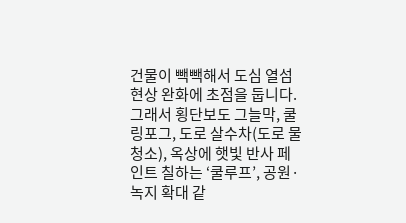건물이 빽빽해서 도심 열섬현상 완화에 초점을 둡니다. 그래서 횡단보도 그늘막, 쿨링포그, 도로 살수차(도로 물청소), 옥상에 햇빛 반사 페인트 칠하는 ‘쿨루프’, 공원·녹지 확대 같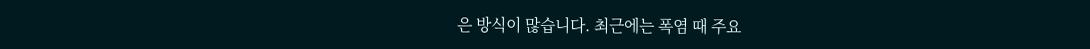은 방식이 많습니다. 최근에는 폭염 때 주요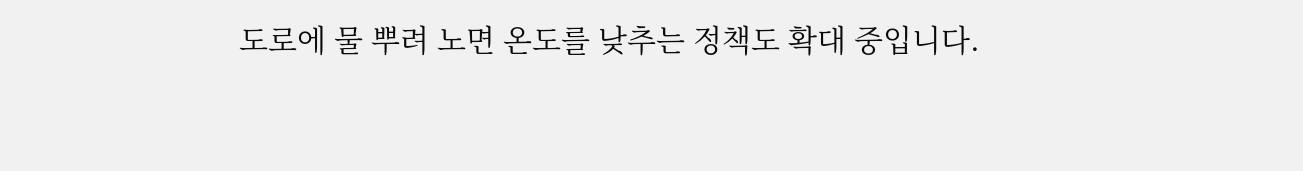도로에 물 뿌려 노면 온도를 낮추는 정책도 확대 중입니다.